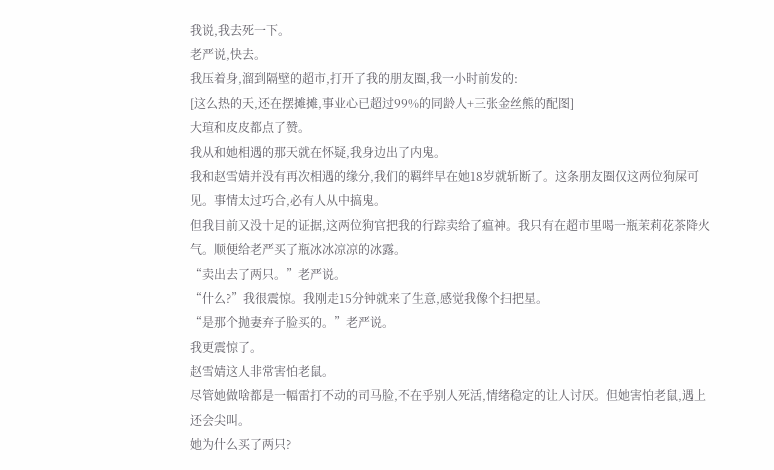我说,我去死一下。
老严说,快去。
我压着身,溜到隔壁的超市,打开了我的朋友圈,我一小时前发的:
[这么热的天,还在摆摊摊,事业心已超过99%的同龄人+三张金丝熊的配图]
大瑄和皮皮都点了赞。
我从和她相遇的那天就在怀疑,我身边出了内鬼。
我和赵雪婧并没有再次相遇的缘分,我们的羁绊早在她18岁就斩断了。这条朋友圈仅这两位狗屎可见。事情太过巧合,必有人从中搞鬼。
但我目前又没十足的证据,这两位狗官把我的行踪卖给了瘟神。我只有在超市里喝一瓶茉莉花茶降火气。顺便给老严买了瓶冰冰凉凉的冰露。
“卖出去了两只。”老严说。
“什么?”我很震惊。我刚走15分钟就来了生意,感觉我像个扫把星。
“是那个抛妻弃子脸买的。”老严说。
我更震惊了。
赵雪婧这人非常害怕老鼠。
尽管她做啥都是一幅雷打不动的司马脸,不在乎别人死活,情绪稳定的让人讨厌。但她害怕老鼠,遇上还会尖叫。
她为什么买了两只?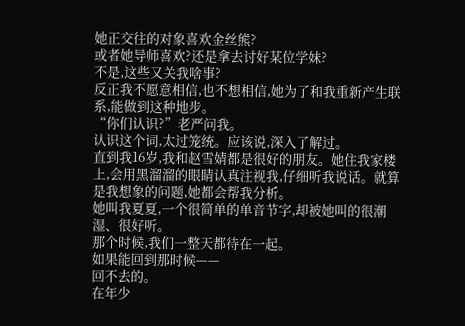她正交往的对象喜欢金丝熊?
或者她导师喜欢?还是拿去讨好某位学妹?
不是,这些又关我啥事?
反正我不愿意相信,也不想相信,她为了和我重新产生联系,能做到这种地步。
“你们认识?”老严问我。
认识这个词,太过笼统。应该说,深入了解过。
直到我16岁,我和赵雪婧都是很好的朋友。她住我家楼上,会用黑溜溜的眼睛认真注视我,仔细听我说话。就算是我想象的问题,她都会帮我分析。
她叫我夏夏,一个很简单的单音节字,却被她叫的很潮湿、很好听。
那个时候,我们一整天都待在一起。
如果能回到那时候——
回不去的。
在年少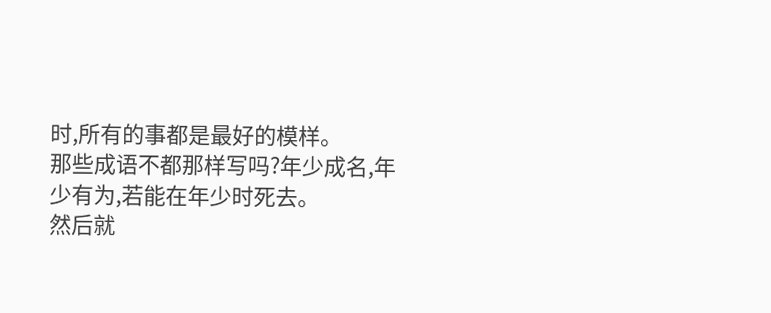时,所有的事都是最好的模样。
那些成语不都那样写吗?年少成名,年少有为,若能在年少时死去。
然后就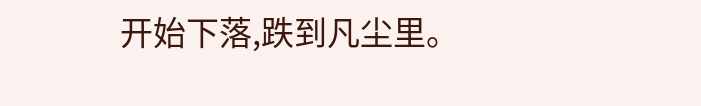开始下落,跌到凡尘里。